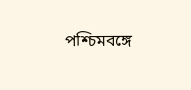পশ্চিমবঙ্গে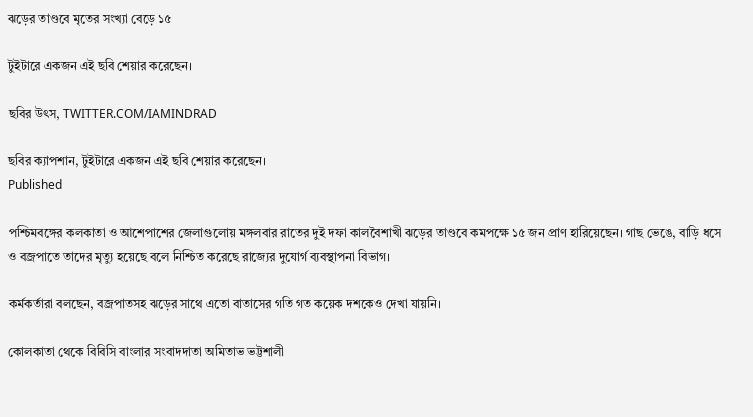ঝড়ের তাণ্ডবে মৃতের সংখ্যা বেড়ে ১৫

টুইটারে একজন এই ছবি শেয়ার করেছেন।

ছবির উৎস, TWITTER.COM/IAMINDRAD

ছবির ক্যাপশান, টুইটারে একজন এই ছবি শেয়ার করেছেন।
Published

পশ্চিমবঙ্গের কলকাতা ও আশেপাশের জেলাগুলোয় মঙ্গলবার রাতের দুই দফা কালবৈশাখী ঝড়ের তাণ্ডবে কমপক্ষে ১৫ জন প্রাণ হারিয়েছেন। গাছ ভেঙে, বাড়ি ধসে ও বজ্রপাতে তাদের মৃত্যু হয়েছে বলে নিশ্চিত করেছে রাজ্যের দুযোর্গ ব্যবস্থাপনা বিভাগ।

কর্মকর্তারা বলছেন, বজ্রপাতসহ ঝড়ের সাথে এতো বাতাসের গতি গত কয়েক দশকেও দেখা যায়নি।

কোলকাতা থেকে বিবিসি বাংলার সংবাদদাতা অমিতাভ ভট্টশালী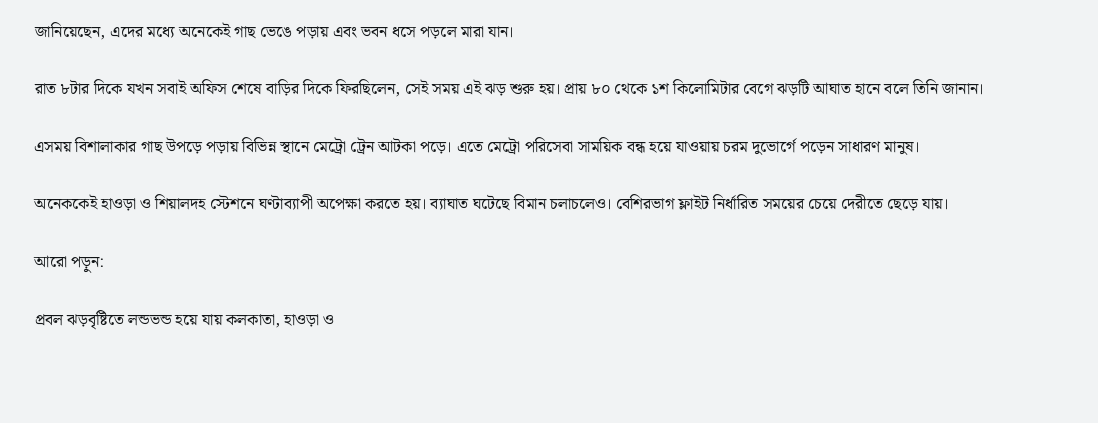জানিয়েছেন, এদের মধ্যে অনেকেই গাছ ভেঙে পড়ায় এবং ভবন ধসে পড়লে মারা যান।

রাত ৮টার দিকে যখন সবাই অফিস শেষে বাড়ির দিকে ফিরছিলেন, সেই সময় এই ঝড় শুরু হয়। প্রায় ৮০ থেকে ১শ কিলোমিটার বেগে ঝড়টি আঘাত হানে বলে তিনি জানান।

এসময় বিশালাকার গাছ উপড়ে পড়ায় বিভিন্ন স্থানে মেট্রো ট্রেন আটকা পড়ে। এতে মেট্রো পরিসেবা সাময়িক বন্ধ হয়ে যাওয়ায় চরম দুভোর্গে পড়েন সাধারণ মানুষ।

অনেককেই হাওড়া ও শিয়ালদহ স্টেশনে ঘণ্টাব্যাপী অপেক্ষা করতে হয়। ব্যাঘাত ঘটেছে বিমান চলাচলেও। বেশিরভাগ ফ্লাইট নির্ধারিত সময়ের চেয়ে দেরীতে ছেড়ে যায়।

আরো পড়ুন:

প্রবল ঝড়বৃষ্টিতে লন্ডভন্ড হয়ে যায় কলকাতা, হাওড়া ও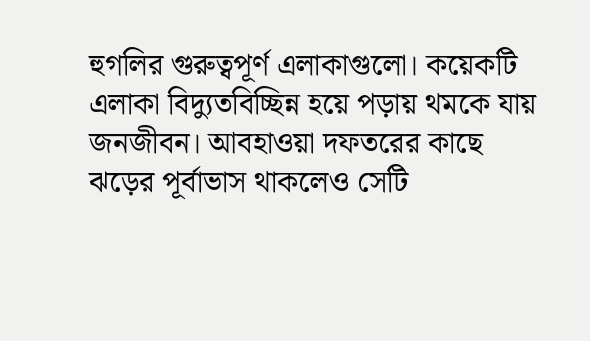হুগলির গুরুত্বপূর্ণ এলাকাগুলো। কয়েকটি এলাকা বিদ্যুতবিচ্ছিন্ন হয়ে পড়ায় থমকে যায় জনজীবন। আবহাওয়া দফতরের কাছে ঝড়ের পূর্বাভাস থাকলেও সেটি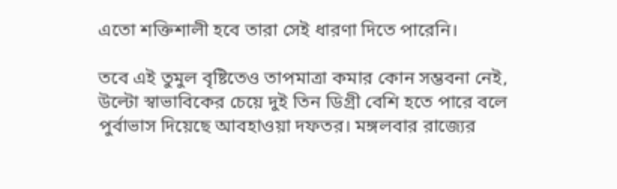এতো শক্তিশালী হবে তারা সেই ধারণা দিতে পারেনি।

তবে এই তুমুল বৃষ্টিতেও তাপমাত্রা কমার কোন সম্ভবনা নেই, উল্টো স্বাভাবিকের চেয়ে দুই তিন ডিগ্রী বেশি হতে পারে বলে পুর্বাভাস দিয়েছে আবহাওয়া দফতর। মঙ্গলবার রাজ্যের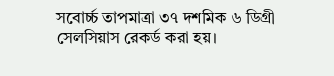সবোর্চ্চ তাপমাত্রা ৩৭ দশমিক ৬ ডিগ্রী সেলসিয়াস রেকর্ড করা হয়।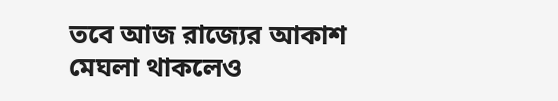তবে আজ রাজ্যের আকাশ মেঘলা থাকলেও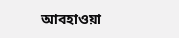আবহাওয়া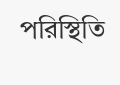পরিস্থিতি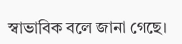স্বাভাবিক বলে জানা গেছে।